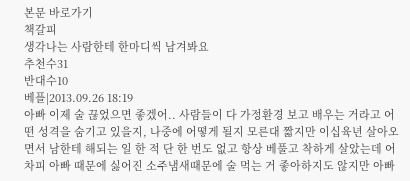본문 바로가기
책갈피
생각나는 사람한테 한마디씩 남겨봐요
추천수31
반대수10
베플|2013.09.26 18:19
아빠 이제 술 끊었으면 좋겠어.. 사람들이 다 가정환경 보고 배우는 거라고 어떤 성격을 숨기고 있을지, 나중에 어떻게 될지 모른대 짧지만 이십육년 살아오면서 남한테 해되는 일 한 적 단 한 번도 없고 항상 베풀고 착하게 살았는데 어차피 아빠 때문에 싫어진 소주냄새때문에 술 먹는 거 좋아하지도 않지만 아빠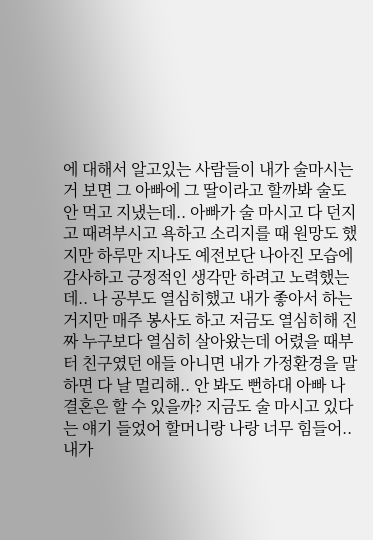에 대해서 알고있는 사람들이 내가 술마시는 거 보면 그 아빠에 그 딸이라고 할까봐 술도 안 먹고 지냈는데.. 아빠가 술 마시고 다 던지고 때려부시고 욕하고 소리지를 때 원망도 했지만 하루만 지나도 예전보단 나아진 모습에 감사하고 긍정적인 생각만 하려고 노력했는데.. 나 공부도 열심히했고 내가 좋아서 하는거지만 매주 봉사도 하고 저금도 열심히해 진짜 누구보다 열심히 살아왔는데 어렸을 때부터 친구였던 애들 아니면 내가 가정환경을 말하면 다 날 멀리해.. 안 봐도 뻔하대 아빠 나 결혼은 할 수 있을까? 지금도 술 마시고 있다는 얘기 들었어 할머니랑 나랑 너무 힘들어.. 내가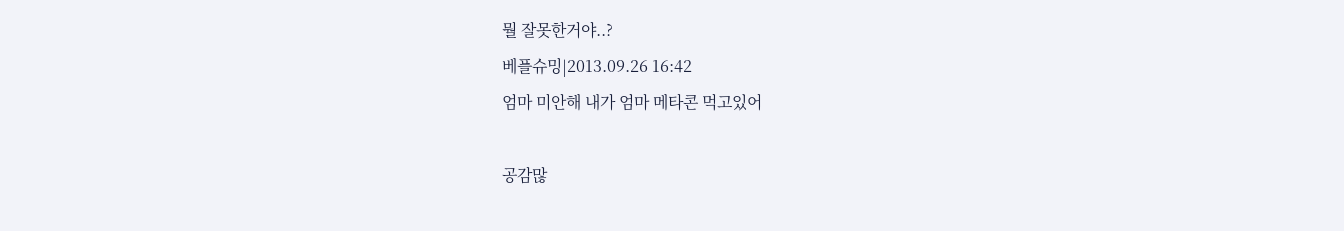뭘 잘못한거야..?
베플슈밍|2013.09.26 16:42
엄마 미안해 내가 엄마 메타콘 먹고있어

공감많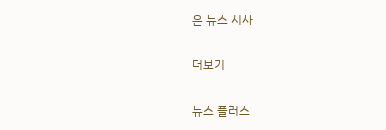은 뉴스 시사

더보기

뉴스 플러스